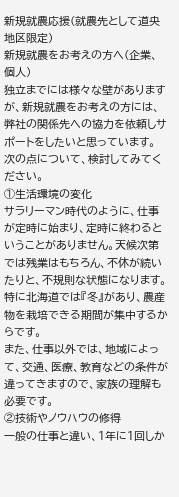新規就農応援(就農先として道央地区限定)
新規就農をお考えの方へ(企業、個人)
独立までには様々な壁がありますが、新規就農をお考えの方には、弊社の関係先への協力を依頼しサポートをしたいと思っています。
次の点について、検討してみてください。
①生活環境の変化
サラリーマン時代のように、仕事が定時に始まり、定時に終わるということがありません。天候次第では残業はもちろん、不休が続いたりと、不規則な状態になります。特に北海道では『冬』があり、農産物を栽培できる期間が集中するからです。
また、仕事以外では、地域によって、交通、医療、教育などの条件が違ってきますので、家族の理解も必要です。
②技術やノウハウの修得
一般の仕事と違い、1年に1回しか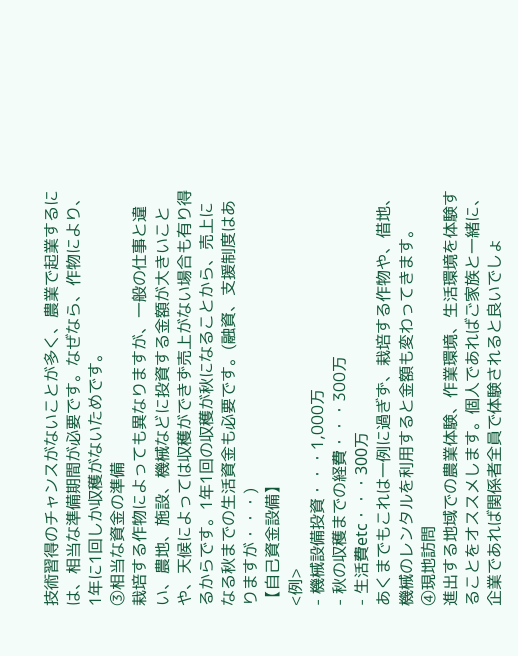技術習得のチャンスがないことが多く、農業で起業するには、相当な準備期間が必要です。なぜなら、作物により、1年に1回しか収穫がないためです。
③相当な資金の準備
栽培する作物によっても異なりますが、一般の仕事と違い、農地、施設、機械などに投資する金額が大きいことや、天候によっては収穫ができず売上がない場合も有り得るからです。1年1回の収穫が秋になることから、売上になる秋までの生活資金も必要です。(融資、支援制度はありますが・・・)
【自己資金設備】
<例>
- 機械設備投資・・・1,000万
- 秋の収穫までの経費・・・300万
- 生活費etc・・・300万
あくまでもこれは一例に過ぎず、栽培する作物や、借地、機械のレンタルを利用すると金額も変わってきます。
④現地訪問
進出する地域での農業体験、作業環境、生活環境を体験することをオススメします。個人であればご家族と一緒に、企業であれば関係者全員で体験されると良いでしょ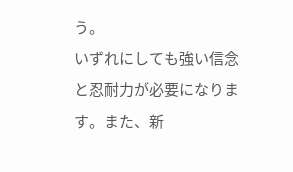う。
いずれにしても強い信念と忍耐力が必要になります。また、新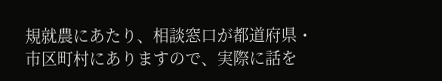規就農にあたり、相談窓口が都道府県・市区町村にありますので、実際に話を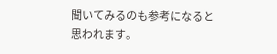聞いてみるのも参考になると思われます。